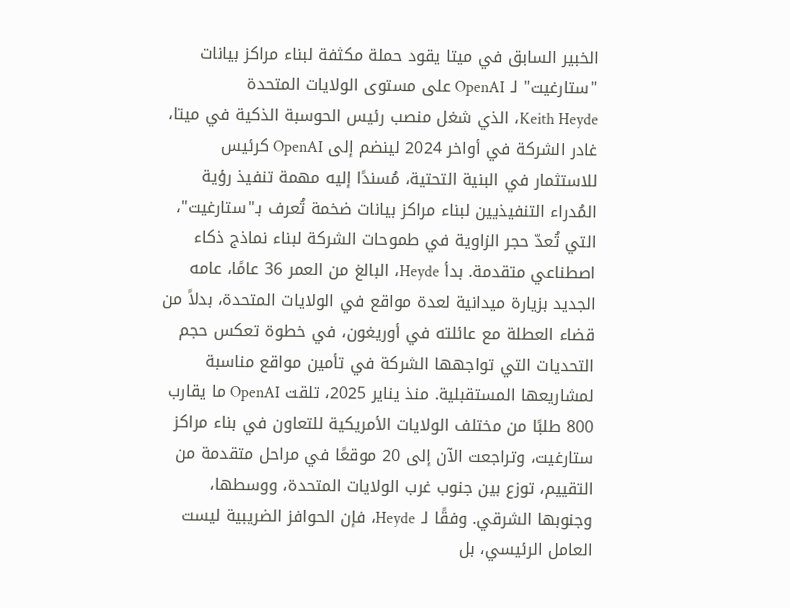الخبير السابق في ميتا يقود حملة مكثفة لبناء مراكز بيانات "ستارغيت" لـ OpenAI على مستوى الولايات المتحدة
Keith Heyde، الذي شغل منصب رئيس الحوسبة الذكية في ميتا، غادر الشركة في أواخر 2024 لينضم إلى OpenAI كرئيس للاستثمار في البنية التحتية، مُسندًا إليه مهمة تنفيذ رؤية المُدراء التنفيذيين لبناء مراكز بيانات ضخمة تُعرف بـ"ستارغيت"، التي تُعدّ حجر الزاوية في طموحات الشركة لبناء نماذج ذكاء اصطناعي متقدمة. بدأ Heyde، البالغ من العمر 36 عامًا، عامه الجديد بزيارة ميدانية لعدة مواقع في الولايات المتحدة، بدلاً من قضاء العطلة مع عائلته في أوريغون، في خطوة تعكس حجم التحديات التي تواجهها الشركة في تأمين مواقع مناسبة لمشاريعها المستقبلية. منذ يناير 2025، تلقت OpenAI ما يقارب 800 طلبًا من مختلف الولايات الأمريكية للتعاون في بناء مراكز ستارغيت، وتراجعت الآن إلى 20 موقعًا في مراحل متقدمة من التقييم، توزع بين جنوب غرب الولايات المتحدة، ووسطها، وجنوبها الشرقي. وفقًا لـ Heyde، فإن الحوافز الضريبية ليست العامل الرئيسي، بل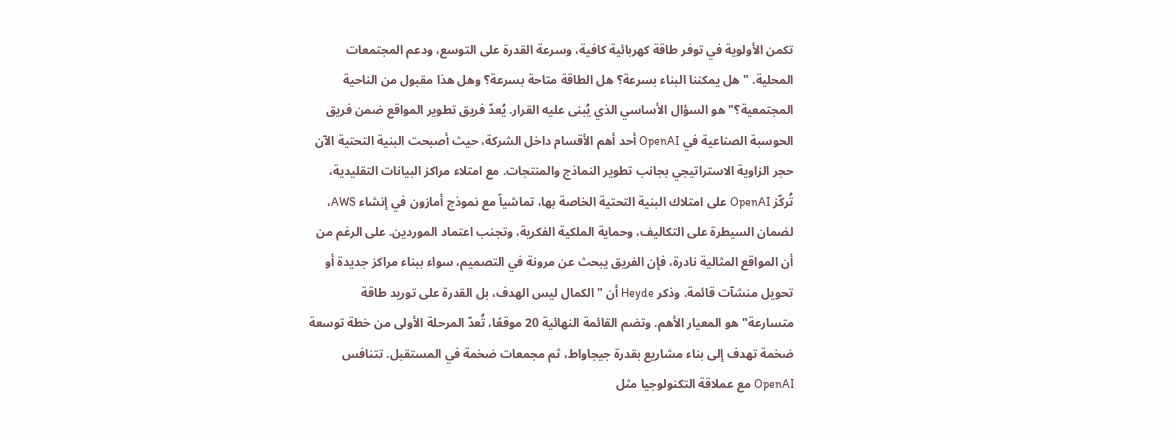تكمن الأولوية في توفر طاقة كهربائية كافية، وسرعة القدرة على التوسع، ودعم المجتمعات المحلية. "هل يمكننا البناء بسرعة؟ هل الطاقة متاحة بسرعة؟ وهل هذا مقبول من الناحية المجتمعية؟" هو السؤال الأساسي الذي يُبنى عليه القرار. يُعدّ فريق تطوير المواقع ضمن فريق الحوسبة الصناعية في OpenAI أحد أهم الأقسام داخل الشركة، حيث أصبحت البنية التحتية الآن حجر الزاوية الاستراتيجي بجانب تطوير النماذج والمنتجات. مع امتلاء مراكز البيانات التقليدية، تُركّز OpenAI على امتلاك البنية التحتية الخاصة بها، تماشياً مع نموذج أمازون في إنشاء AWS، لضمان السيطرة على التكاليف، وحماية الملكية الفكرية، وتجنب اعتماد الموردين. على الرغم من أن المواقع المثالية نادرة، فإن الفريق يبحث عن مرونة في التصميم، سواء ببناء مراكز جديدة أو تحويل منشآت قائمة. وذكر Heyde أن "الكمال ليس الهدف، بل القدرة على توريد طاقة متسارعة" هو المعيار الأهم. وتضم القائمة النهائية 20 موقعًا، تُعدّ المرحلة الأولى من خطة توسعة ضخمة تهدف إلى بناء مشاريع بقدرة جيجاواط، ثم مجمعات ضخمة في المستقبل. تتنافس OpenAI مع عملاقة التكنولوجيا مثل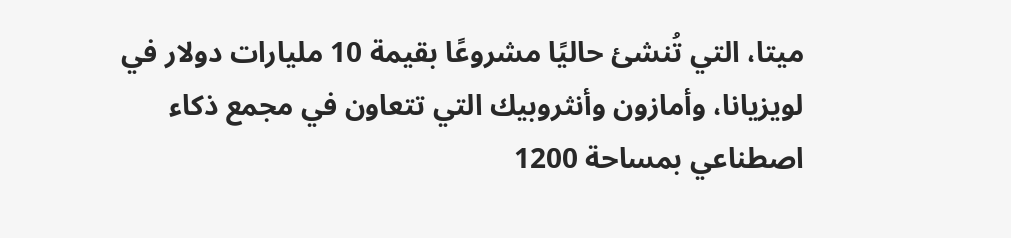ميتا، التي تُنشئ حاليًا مشروعًا بقيمة 10 مليارات دولار في لويزيانا، وأمازون وأنثروبيك التي تتعاون في مجمع ذكاء اصطناعي بمساحة 1200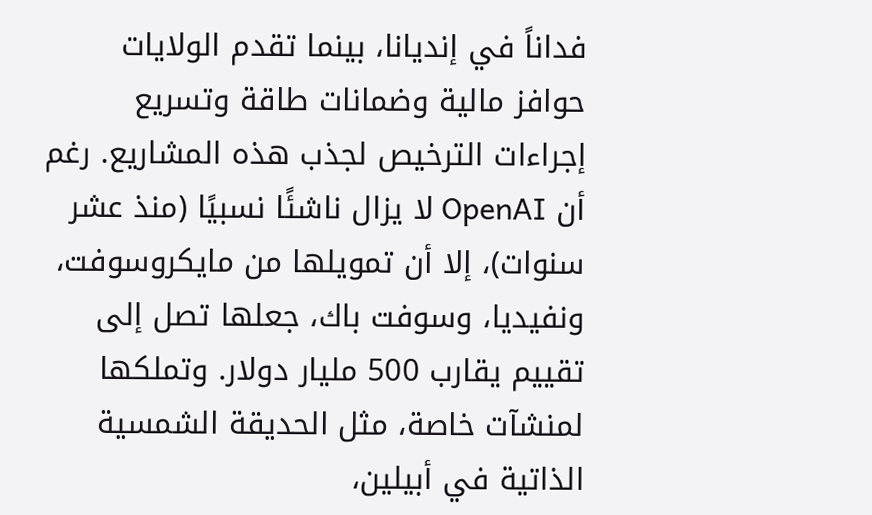فداناً في إنديانا، بينما تقدم الولايات حوافز مالية وضمانات طاقة وتسريع إجراءات الترخيص لجذب هذه المشاريع. رغم أن OpenAI لا يزال ناشئًا نسبيًا (منذ عشر سنوات)، إلا أن تمويلها من مايكروسوفت، ونفيديا، وسوفت باك، جعلها تصل إلى تقييم يقارب 500 مليار دولار. وتملكها لمنشآت خاصة، مثل الحديقة الشمسية الذاتية في أبيلين،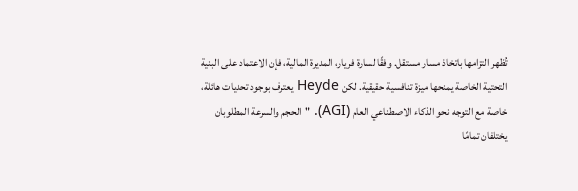تُظهر التزامها باتخاذ مسار مستقل. وفقًا لسارة فريار، المديرة المالية، فإن الاعتماد على البنية التحتية الخاصة يمنحها ميزة تنافسية حقيقية. لكن Heyde يعترف بوجود تحديات هائلة، خاصة مع التوجه نحو الذكاء الاصطناعي العام (AGI). "الحجم والسرعة المطلوبان يختلفان تمامًا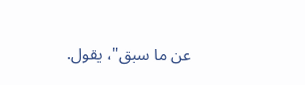عن ما سبق"، يقول.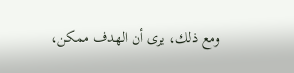ومع ذلك، يرى أن الهدف ممكن،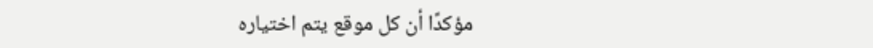مؤكدًا أن كل موقع يتم اختياره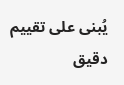يُبنى على تقييم دقيق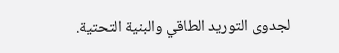لجدوى التوريد الطاقي والبنية التحتية.